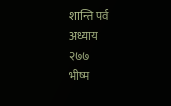शान्ति पर्व
अध्याय
२७७
भीष्म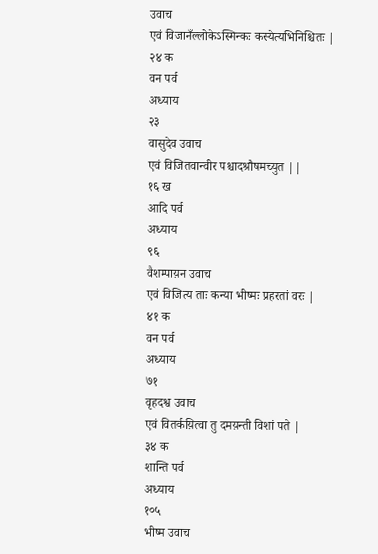उवाच
एवं विजानँल्लोकेऽस्मिन्कः कस्येत्यभिनिश्चितः |
२४ क
वन पर्व
अध्याय
२३
वासुदेव उवाच
एवं विजितवान्वीर पश्चादश्रौषमच्युत ||
१६ ख
आदि पर्व
अध्याय
९६
वैशम्पाय़न उवाच
एवं विजित्य ताः कन्या भीष्मः प्रहरतां वरः |
४१ क
वन पर्व
अध्याय
७१
वृहदश्व उवाच
एवं वितर्कय़ित्वा तु दमय़न्ती विशां पते |
३४ क
शान्ति पर्व
अध्याय
१०५
भीष्म उवाच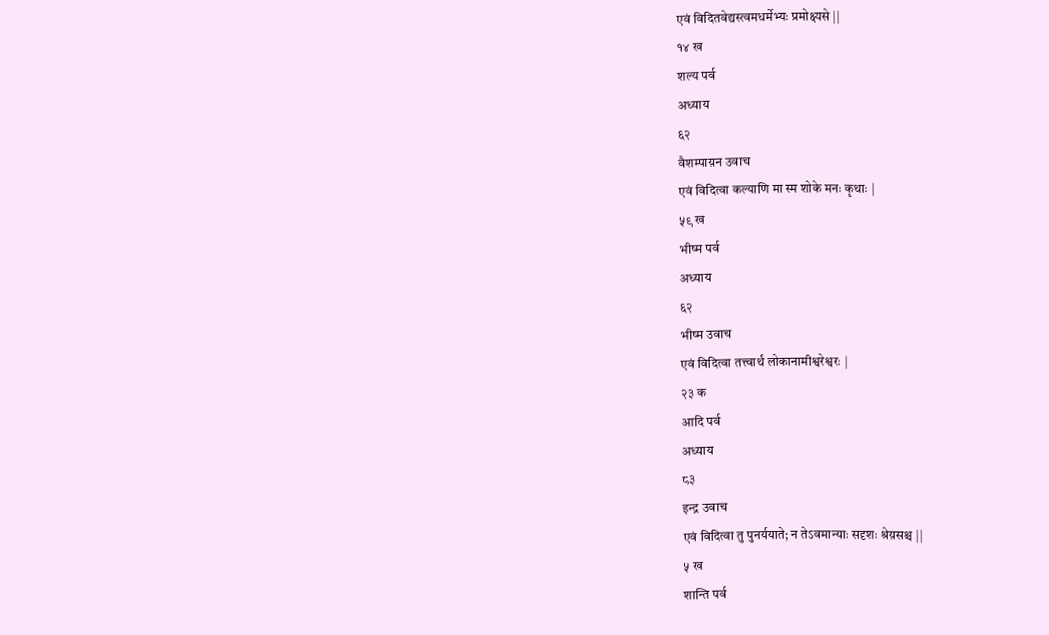एवं विदितवेद्यस्त्वमधर्मेभ्यः प्रमोक्ष्यसे ||
१४ ख
शल्य पर्व
अध्याय
६२
वैशम्पाय़न उवाच
एवं विदित्वा कल्याणि मा स्म शोके मनः कृथाः |
५९ ख
भीष्म पर्व
अध्याय
६२
भीष्म उवाच
एवं विदित्वा तत्त्वार्थं लोकानामीश्वरेश्वरः |
२३ क
आदि पर्व
अध्याय
८३
इन्द्र उवाच
एवं विदित्वा तु पुनर्ययाते; न तेऽवमान्याः सदृशः श्रेय़सश्च ||
५ ख
शान्ति पर्व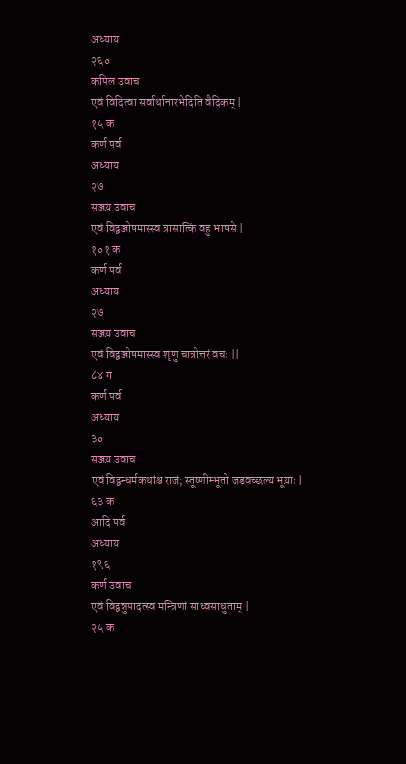अध्याय
२६०
कपिल उवाच
एवं विदित्वा सर्वार्थानारभेदिति वैदिकम् |
१५ क
कर्ण पर्व
अध्याय
२७
सञ्जय़ उवाच
एवं विद्वञ्जोषमास्स्व त्रासात्किं वहु भाषसे |
१०१ क
कर्ण पर्व
अध्याय
२७
सञ्जय़ उवाच
एवं विद्वञ्जोषमास्स्व शृणु चात्रोत्तरं वचः ||
८४ ग
कर्ण पर्व
अध्याय
३०
सञ्जय़ उवाच
एवं विद्वन्धर्मकथांश्च राजं; स्तूष्णीम्भूतो जडवच्छल्य भूय़ाः |
६३ क
आदि पर्व
अध्याय
१९६
कर्ण उवाच
एवं विद्वन्नुपादत्स्व मन्त्रिणां साध्वसाधुताम् |
२५ क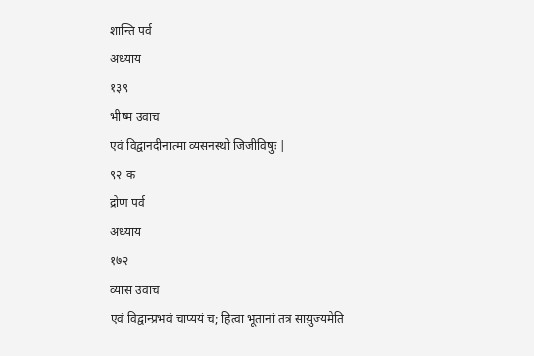शान्ति पर्व
अध्याय
१३९
भीष्म उवाच
एवं विद्वानदीनात्मा व्यसनस्थो जिजीविषुः |
९२ क
द्रोण पर्व
अध्याय
१७२
व्यास उवाच
एवं विद्वान्प्रभवं चाप्ययं च; हित्वा भूतानां तत्र साय़ुज्यमेति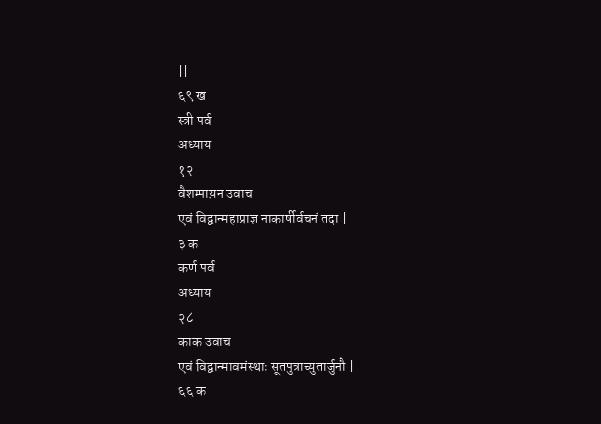||
६९ ख
स्त्री पर्व
अध्याय
१२
वैशम्पाय़न उवाच
एवं विद्वान्महाप्राज्ञ नाकार्षीर्वचनं तदा |
३ क
कर्ण पर्व
अध्याय
२८
काक उवाच
एवं विद्वान्मावमंस्थाः सूतपुत्राच्युतार्जुनौ |
६६ क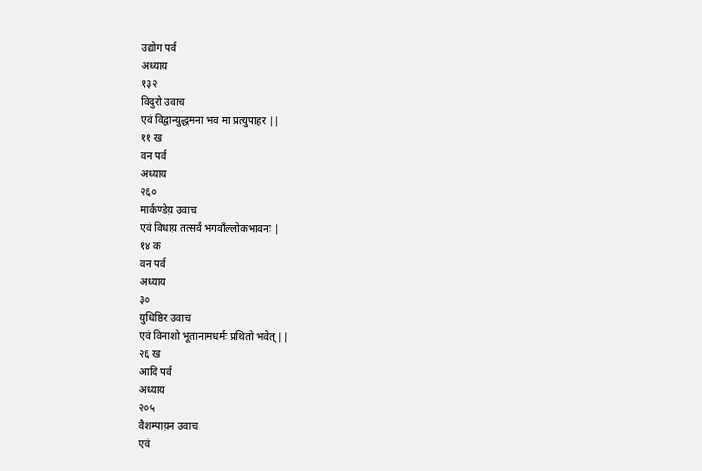उद्योग पर्व
अध्याय
१३२
विदुरो उवाच
एवं विद्वान्युद्धमना भव मा प्रत्युपाहर ||
११ ख
वन पर्व
अध्याय
२६०
मार्कण्डेय़ उवाच
एवं विधाय़ तत्सर्वं भगवाँल्लोकभावनः |
१४ क
वन पर्व
अध्याय
३०
युधिष्ठिर उवाच
एवं विनाशो भूतानामधर्मः प्रथितो भवेत् ||
२६ ख
आदि पर्व
अध्याय
२०५
वैशम्पाय़न उवाच
एवं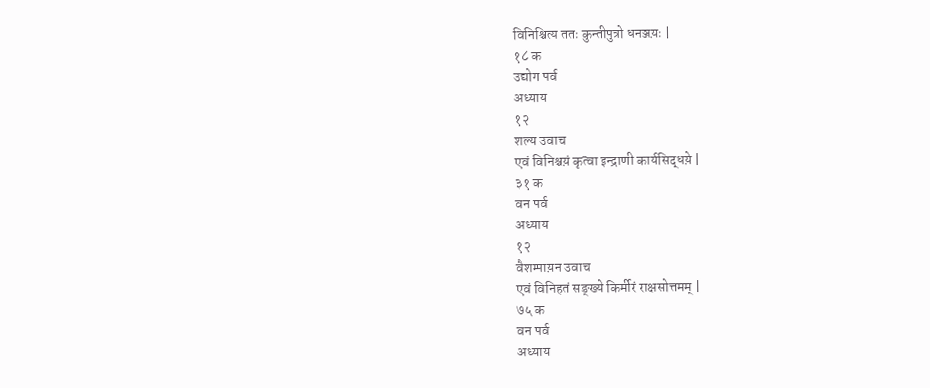विनिश्चित्य ततः कुन्तीपुत्रो धनञ्जय़ः |
१८ क
उद्योग पर्व
अध्याय
१२
शल्य उवाच
एवं विनिश्चय़ं कृत्वा इन्द्राणी कार्यसिद्धय़े |
३१ क
वन पर्व
अध्याय
१२
वैशम्पाय़न उवाच
एवं विनिहतं सङ्ख्ये किर्मीरं राक्षसोत्तमम् |
७५ क
वन पर्व
अध्याय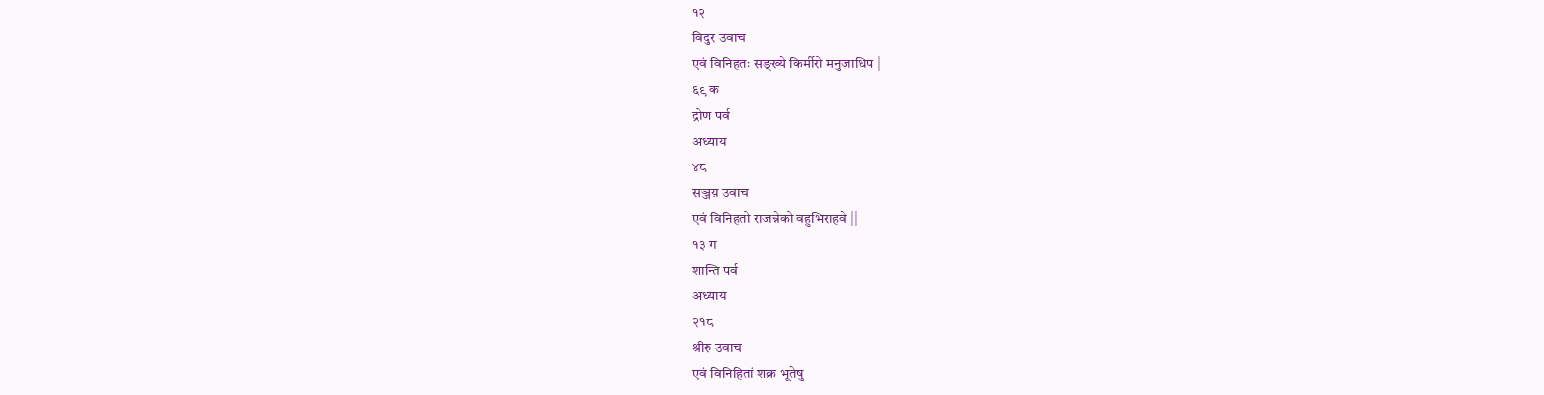१२
विदुर उवाच
एवं विनिहतः सङ्ख्ये किर्मीरो मनुजाधिप |
६९ क
द्रोण पर्व
अध्याय
४८
सञ्जय़ उवाच
एवं विनिहतो राजन्नेको वहुभिराहवे ||
१३ ग
शान्ति पर्व
अध्याय
२१८
श्रीरु उवाच
एवं विनिहितां शक्र भूतेषु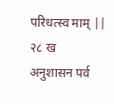परिधत्स्व माम् ||
२८ ख
अनुशासन पर्व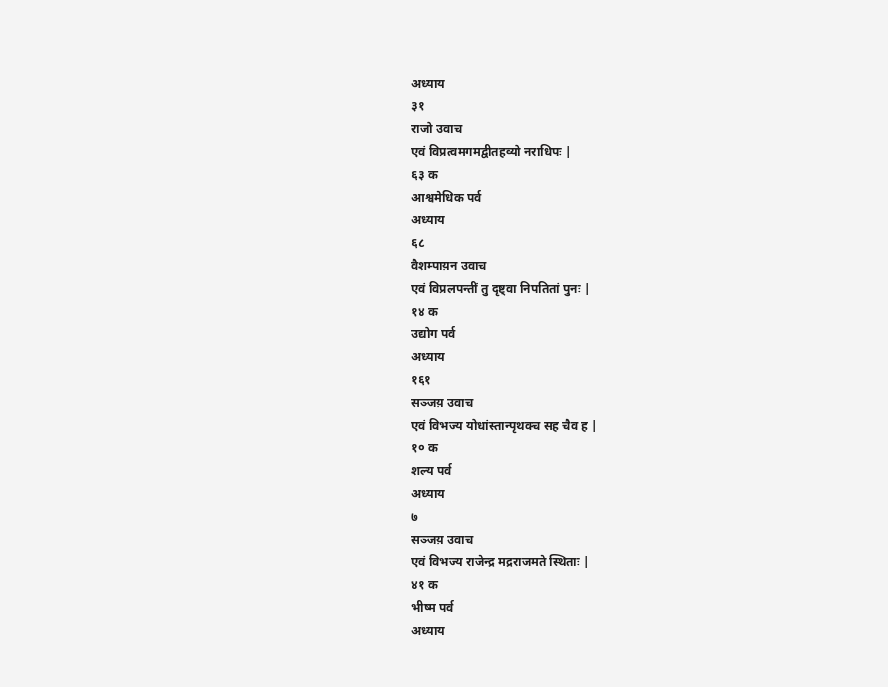अध्याय
३१
राजो उवाच
एवं विप्रत्वमगमद्वीतहव्यो नराधिपः |
६३ क
आश्वमेधिक पर्व
अध्याय
६८
वैशम्पाय़न उवाच
एवं विप्रलपन्तीं तु दृष्ट्वा निपतितां पुनः |
१४ क
उद्योग पर्व
अध्याय
१६१
सञ्जय़ उवाच
एवं विभज्य योधांस्तान्पृथक्च सह चैव ह |
१० क
शल्य पर्व
अध्याय
७
सञ्जय़ उवाच
एवं विभज्य राजेन्द्र मद्रराजमते स्थिताः |
४१ क
भीष्म पर्व
अध्याय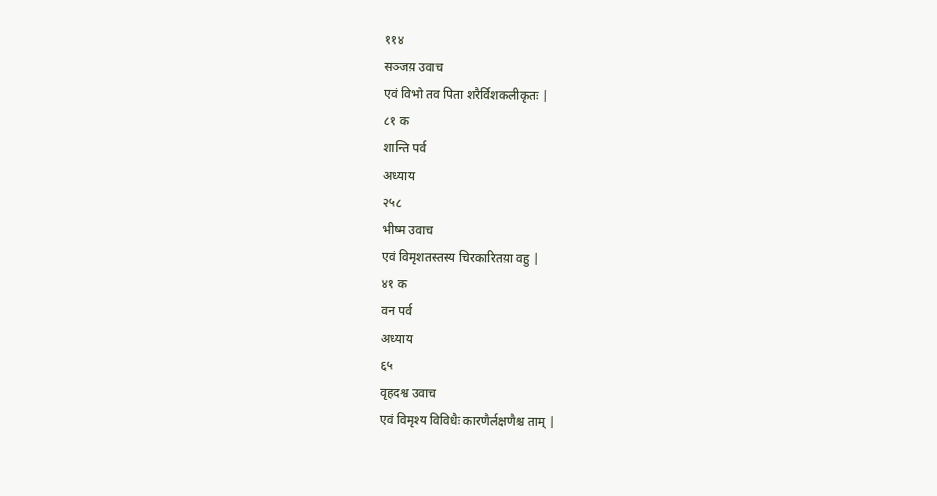११४
सञ्जय़ उवाच
एवं विभो तव पिता शरैर्विशकलीकृतः |
८१ क
शान्ति पर्व
अध्याय
२५८
भीष्म उवाच
एवं विमृशतस्तस्य चिरकारितय़ा वहु |
४१ क
वन पर्व
अध्याय
६५
वृहदश्व उवाच
एवं विमृश्य विविधैः कारणैर्लक्षणैश्च ताम् |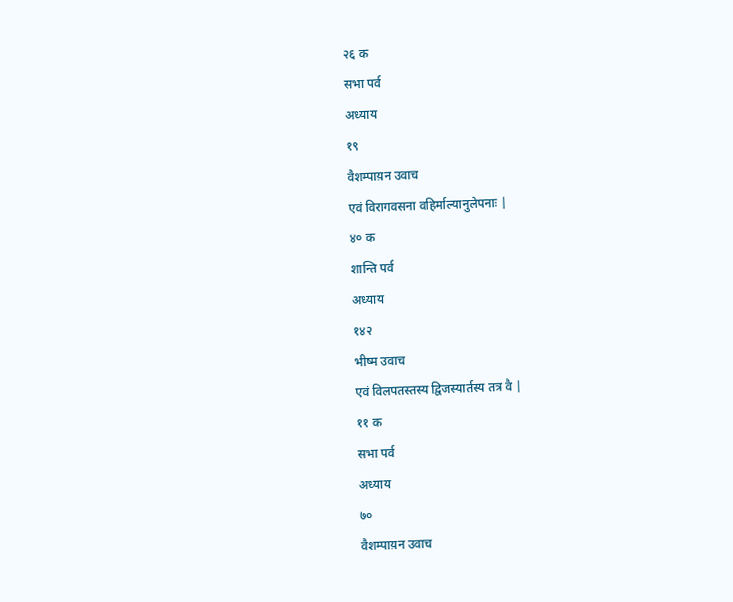२६ क
सभा पर्व
अध्याय
१९
वैशम्पाय़न उवाच
एवं विरागवसना वहिर्माल्यानुलेपनाः |
४० क
शान्ति पर्व
अध्याय
१४२
भीष्म उवाच
एवं विलपतस्तस्य द्विजस्यार्तस्य तत्र वै |
११ क
सभा पर्व
अध्याय
७०
वैशम्पाय़न उवाच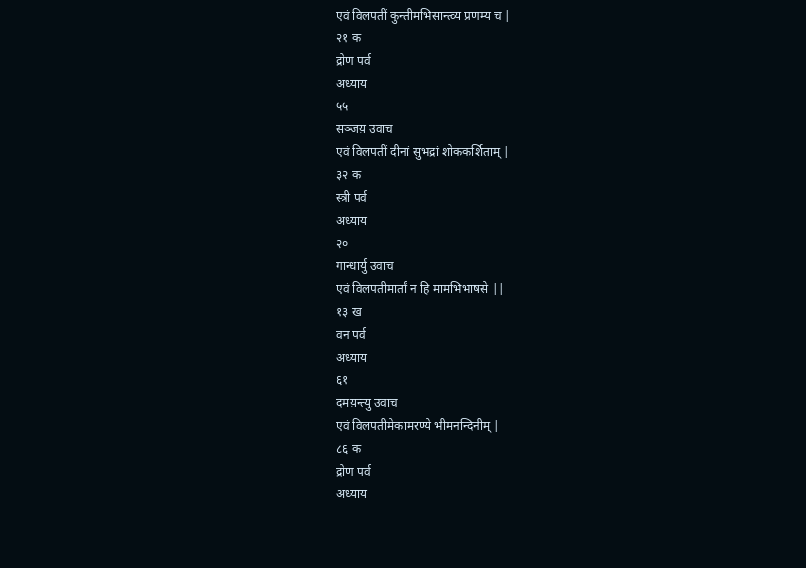एवं विलपतीं कुन्तीमभिसान्त्व्य प्रणम्य च |
२१ क
द्रोण पर्व
अध्याय
५५
सञ्जय़ उवाच
एवं विलपतीं दीनां सुभद्रां शोककर्शिताम् |
३२ क
स्त्री पर्व
अध्याय
२०
गान्धार्यु उवाच
एवं विलपतीमार्तां न हि मामभिभाषसे ||
१३ ख
वन पर्व
अध्याय
६१
दमय़न्त्यु उवाच
एवं विलपतीमेकामरण्ये भीमनन्दिनीम् |
८६ क
द्रोण पर्व
अध्याय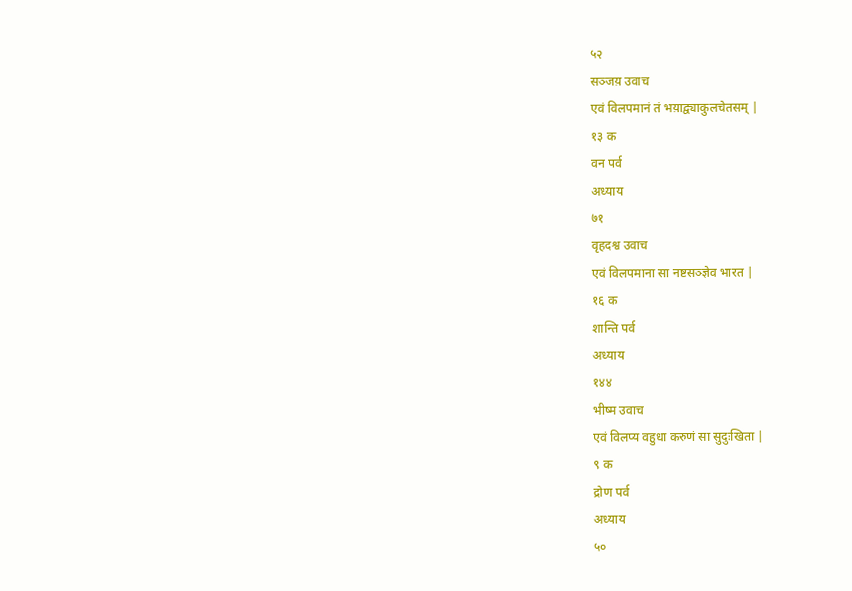५२
सञ्जय़ उवाच
एवं विलपमानं तं भय़ाद्व्याकुलचेतसम् |
१३ क
वन पर्व
अध्याय
७१
वृहदश्व उवाच
एवं विलपमाना सा नष्टसञ्ज्ञेव भारत |
१६ क
शान्ति पर्व
अध्याय
१४४
भीष्म उवाच
एवं विलप्य वहुधा करुणं सा सुदुःखिता |
९ क
द्रोण पर्व
अध्याय
५०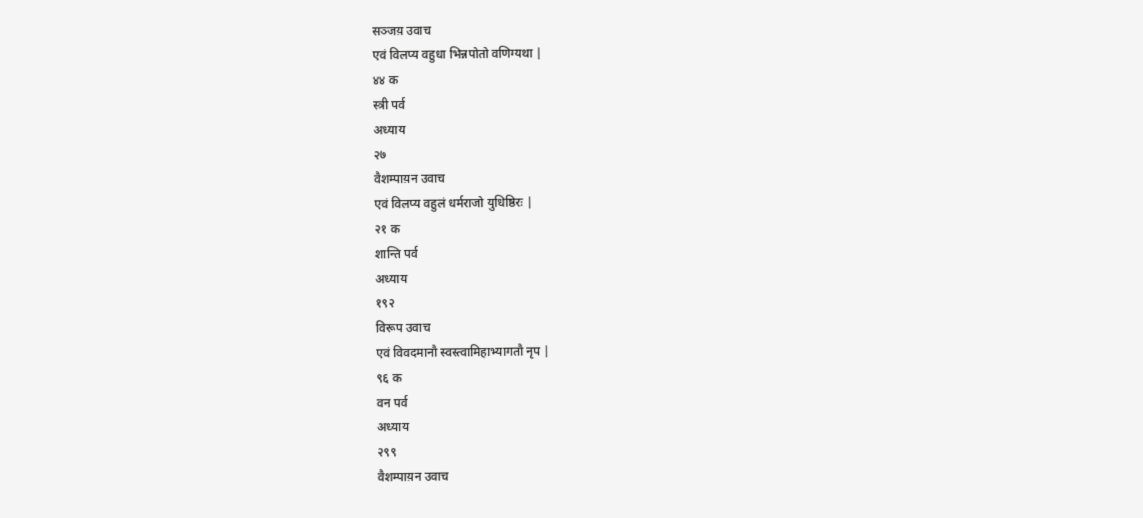सञ्जय़ उवाच
एवं विलप्य वहुधा भिन्नपोतो वणिग्यथा |
४४ क
स्त्री पर्व
अध्याय
२७
वैशम्पाय़न उवाच
एवं विलप्य वहुलं धर्मराजो युधिष्ठिरः |
२१ क
शान्ति पर्व
अध्याय
१९२
विरूप उवाच
एवं विवदमानौ स्वस्त्वामिहाभ्यागतौ नृप |
९६ क
वन पर्व
अध्याय
२९९
वैशम्पाय़न उवाच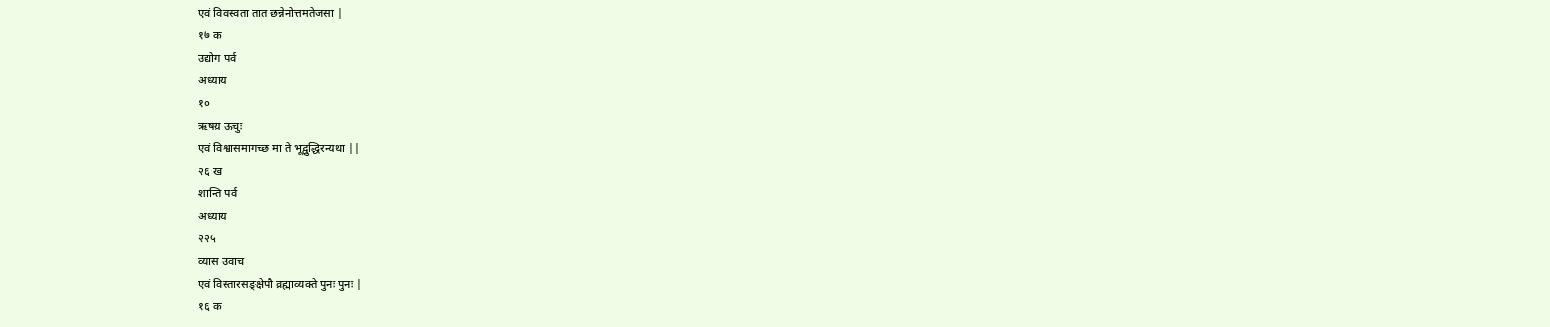एवं विवस्वता तात छन्नेनोत्तमतेजसा |
१७ क
उद्योग पर्व
अध्याय
१०
ऋषय़ ऊचुः
एवं विश्वासमागच्छ मा ते भूद्वुद्धिरन्यथा ||
२६ ख
शान्ति पर्व
अध्याय
२२५
व्यास उवाच
एवं विस्तारसङ्क्षेपौ व्रह्माव्यक्ते पुनः पुनः |
१६ क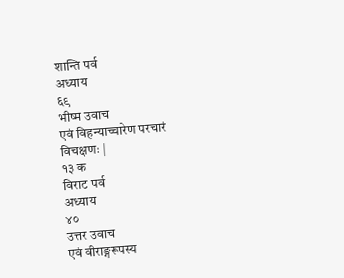शान्ति पर्व
अध्याय
६९
भीष्म उवाच
एवं विहन्याच्चारेण परचारं विचक्षणः |
१३ क
विराट पर्व
अध्याय
४०
उत्तर उवाच
एवं वीराङ्गरूपस्य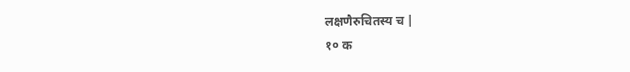लक्षणैरुचितस्य च |
१० क